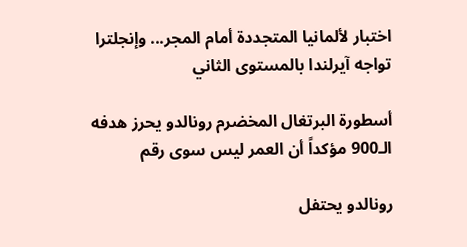اختبار لألمانيا المتجددة أمام المجر... وإنجلترا تواجه آيرلندا بالمستوى الثاني

أسطورة البرتغال المخضرم رونالدو يحرز هدفه الـ900 مؤكداً أن العمر ليس سوى رقم

رونالدو يحتفل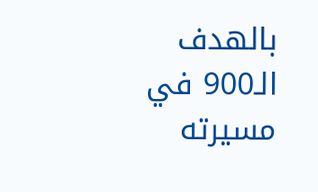بالهدف الـ900 في مسيرته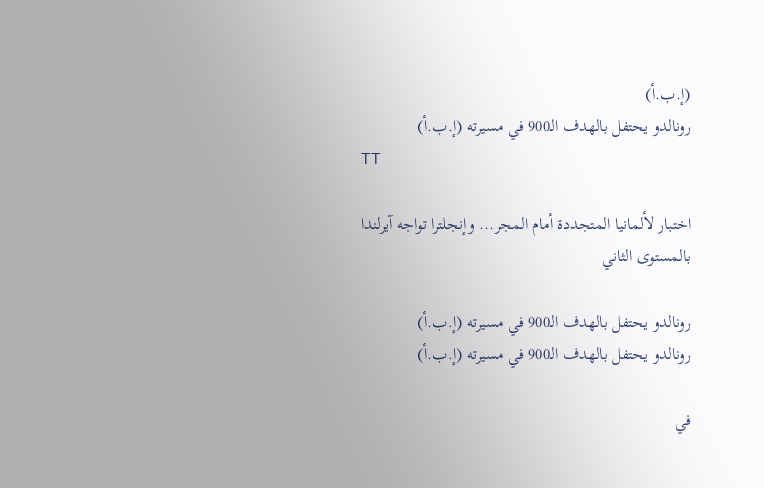(إ.ب.أ)
رونالدو يحتفل بالهدف الـ900 في مسيرته (إ.ب.أ)
TT

اختبار لألمانيا المتجددة أمام المجر... وإنجلترا تواجه آيرلندا بالمستوى الثاني

رونالدو يحتفل بالهدف الـ900 في مسيرته (إ.ب.أ)
رونالدو يحتفل بالهدف الـ900 في مسيرته (إ.ب.أ)

في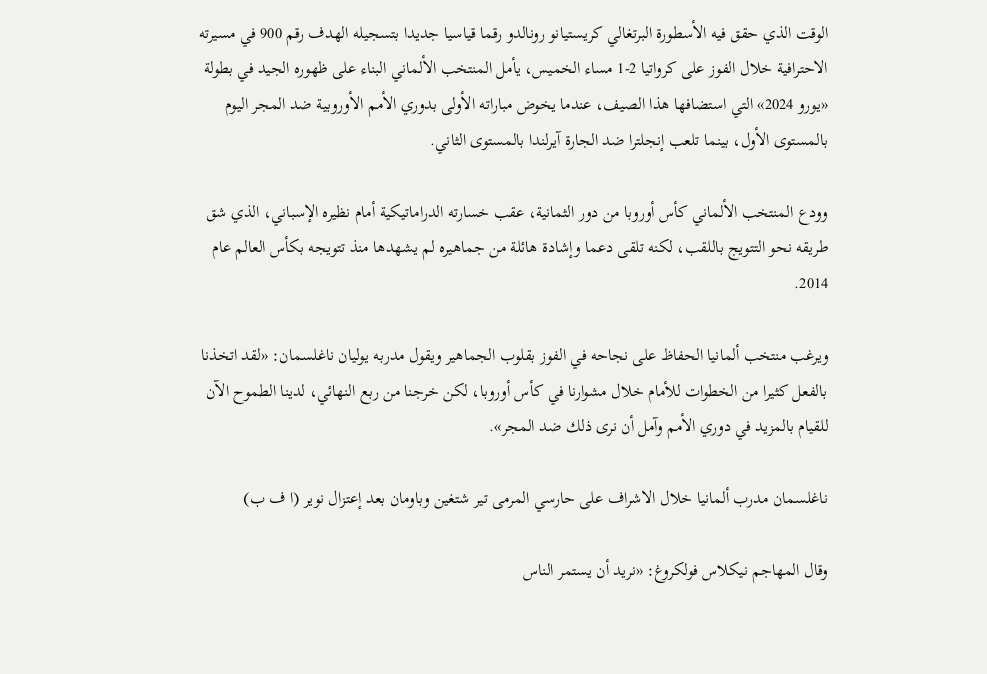الوقت الذي حقق فيه الأسطورة البرتغالي كريستيانو رونالدو رقما قياسيا جديدا بتسجيله الهدف رقم 900 في مسيرته الاحترافية خلال الفوز على كرواتيا 2-1 مساء الخميس، يأمل المنتخب الألماني البناء على ظهوره الجيد في بطولة «يورو 2024» التي استضافها هذا الصيف، عندما يخوض مباراته الأولى بدوري الأمم الأوروبية ضد المجر اليوم بالمستوى الأول، بينما تلعب إنجلترا ضد الجارة آيرلندا بالمستوى الثاني.

وودع المنتخب الألماني كأس أوروبا من دور الثمانية، عقب خسارته الدراماتيكية أمام نظيره الإسباني، الذي شق طريقه نحو التتويج باللقب، لكنه تلقى دعما وإشادة هائلة من جماهيره لم يشهدها منذ تتويجه بكأس العالم عام 2014.

ويرغب منتخب ألمانيا الحفاظ على نجاحه في الفوز بقلوب الجماهير ويقول مدربه يوليان ناغلسمان: «لقد اتخذنا بالفعل كثيرا من الخطوات للأمام خلال مشوارنا في كأس أوروبا، لكن خرجنا من ربع النهائي، لدينا الطموح الآن للقيام بالمزيد في دوري الأمم وآمل أن نرى ذلك ضد المجر».

ناغلسمان مدرب ألمانيا خلال الاشراف على حارسي المرمى تير شتغين وباومان بعد إعتزال نوير (ا ف ب)

وقال المهاجم نيكلاس فولكروغ: «نريد أن يستمر الناس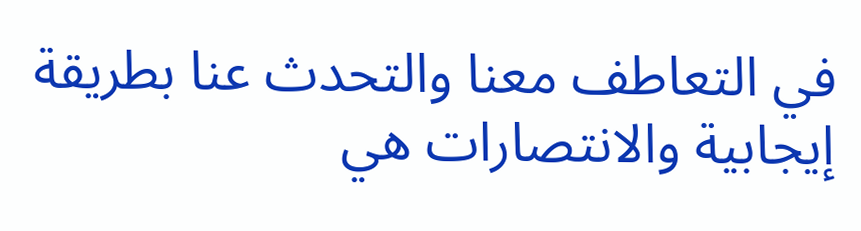في التعاطف معنا والتحدث عنا بطريقة إيجابية والانتصارات هي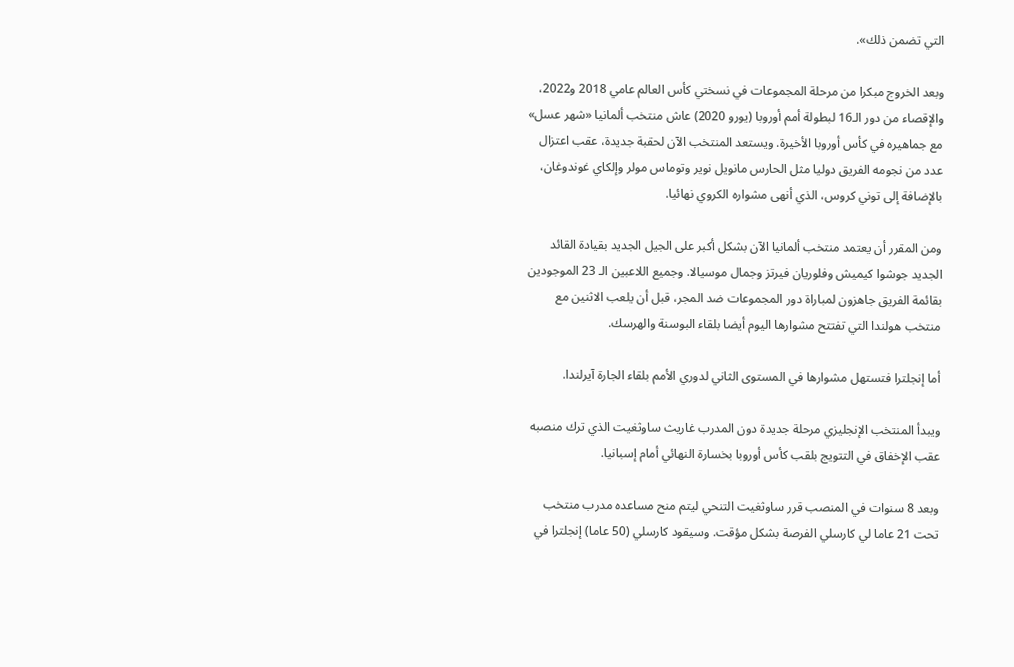التي تضمن ذلك».

وبعد الخروج مبكرا من مرحلة المجموعات في نسختي كأس العالم عامي 2018 و2022، والإقصاء من دور الـ16 لبطولة أمم أوروبا (يورو 2020) عاش منتخب ألمانيا «شهر عسل» مع جماهيره في كأس أوروبا الأخيرة. ويستعد المنتخب الآن لحقبة جديدة، عقب اعتزال عدد من نجومه الفريق دوليا مثل الحارس مانويل نوير وتوماس مولر وإلكاي غوندوغان، بالإضافة إلى توني كروس، الذي أنهى مشواره الكروي نهائيا.

ومن المقرر أن يعتمد منتخب ألمانيا الآن بشكل أكبر على الجيل الجديد بقيادة القائد الجديد جوشوا كيميش وفلوريان فيرتز وجمال موسيالا. وجميع اللاعبين الـ 23 الموجودين بقائمة الفريق جاهزون لمباراة دور المجموعات ضد المجر، قبل أن يلعب الاثنين مع منتخب هولندا التي تفتتح مشوارها اليوم أيضا بلقاء البوسنة والهرسك.

أما إنجلترا فتستهل مشوارها في المستوى الثاني لدوري الأمم بلقاء الجارة آيرلندا.

ويبدأ المنتخب الإنجليزي مرحلة جديدة دون المدرب غاريث ساوثغيت الذي ترك منصبه عقب الإخفاق في التتويج بلقب كأس أوروبا بخسارة النهائي أمام إسبانيا.

وبعد 8 سنوات في المنصب قرر ساوثغيت التنحي ليتم منح مساعده مدرب منتخب تحت 21 عاما لي كارسلي الفرصة بشكل مؤقت. وسيقود كارسلي (50 عاما) إنجلترا في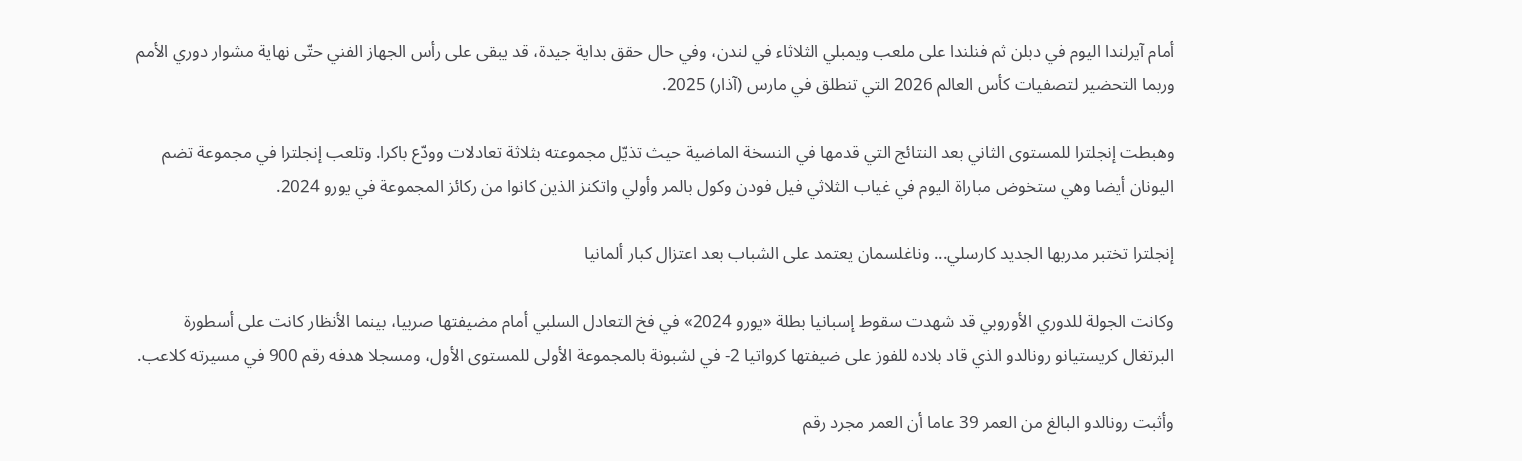أمام آيرلندا اليوم في دبلن ثم فنلندا على ملعب ويمبلي الثلاثاء في لندن، وفي حال حقق بداية جيدة، قد يبقى على رأس الجهاز الفني حتّى نهاية مشوار دوري الأمم وربما التحضير لتصفيات كأس العالم 2026 التي تنطلق في مارس (آذار) 2025.

وهبطت إنجلترا للمستوى الثاني بعد النتائج التي قدمها في النسخة الماضية حيث تذيّل مجموعته بثلاثة تعادلات وودّع باكرا. وتلعب إنجلترا في مجموعة تضم اليونان أيضا وهي ستخوض مباراة اليوم في غياب الثلاثي فيل فودن وكول بالمر وأولي واتكنز الذين كانوا من ركائز المجموعة في يورو 2024.

إنجلترا تختبر مدربها الجديد كارسلي... وناغلسمان يعتمد على الشباب بعد اعتزال كبار ألمانيا

وكانت الجولة للدوري الأوروبي قد شهدت سقوط إسبانيا بطلة «يورو 2024» في فخ التعادل السلبي أمام مضيفتها صربيا، بينما الأنظار كانت على أسطورة البرتغال كريستيانو رونالدو الذي قاد بلاده للفوز على ضيفتها كرواتيا 2- في لشبونة بالمجموعة الأولى للمستوى الأول، ومسجلا هدفه رقم 900 في مسيرته كلاعب.

وأثبت رونالدو البالغ من العمر 39 عاما أن العمر مجرد رقم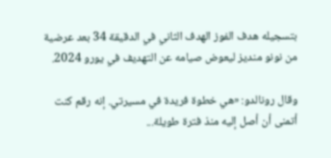بتسجيله هدف الفوز الهدف الثاني في الدقيقة 34 بعد عرضية من نونو منديز ليعوض صيامه عن التهديف في يورو 2024.

وقال رونالدو: «هي خطوة فريدة في مسيرتي. إنه رقم كنت أتمنى أن أصل إليه منذ فترة طويلة...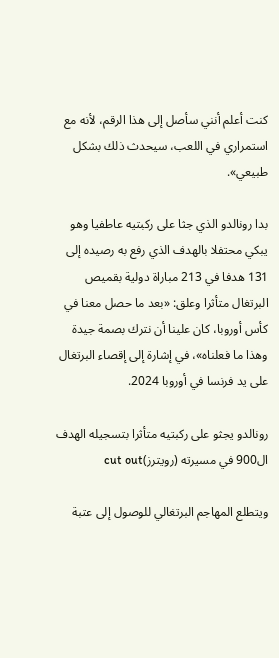كنت أعلم أنني سأصل إلى هذا الرقم، لأنه مع استمراري في اللعب، سيحدث ذلك بشكل طبيعي».

بدا رونالدو الذي جثا على ركبتيه عاطفيا وهو يبكي محتفلا بالهدف الذي رفع به رصيده إلى 131 هدفا في 213 مباراة دولية بقميص البرتغال متأثرا وعلق: «بعد ما حصل معنا في كأس أوروبا، كان علينا أن نترك بصمة جيدة وهذا ما فعلناه»، في إشارة إلى إقصاء البرتغال على يد فرنسا في أوروبا 2024.

رونالدو يجثو على ركبتيه متأثرا بتسجيله الهدف ال900 في مسيرته (رويترز)cut out

ويتطلع المهاجم البرتغالي للوصول إلى عتبة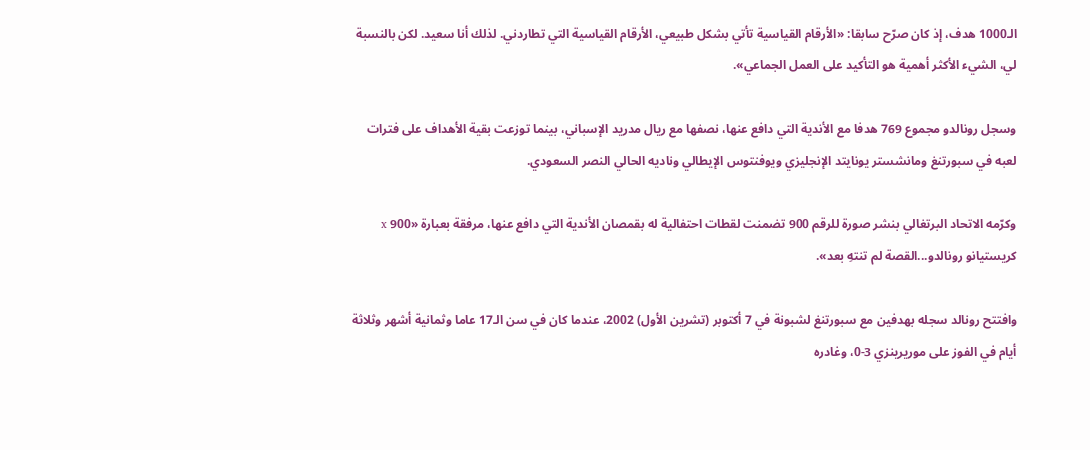الـ1000 هدف، إذ كان صرّح سابقا: «الأرقام القياسية تأتي بشكل طبيعي، الأرقام القياسية التي تطاردني. لذلك أنا سعيد. لكن بالنسبة لي، الشيء الأكثر أهمية هو التأكيد على العمل الجماعي».

وسجل رونالدو مجموع 769 هدفا مع الأندية التي دافع عنها، نصفها مع ريال مدريد الإسباني، بينما توزعت بقية الأهداف على فترات لعبه في سبورتنغ ومانشستر يونايتد الإنجليزي ويوفنتوس الإيطالي وناديه الحالي النصر السعودي.

وكرّمه الاتحاد البرتغالي بنشر صورة للرقم 900 تضمنت لقطات احتفالية له بقمصان الأندية التي دافع عنها، مرفقة بعبارة «900 x كريستيانو رونالدو...القصة لم تنتهِ بعد».

وافتتح رونالد سجله بهدفين مع سبورتنغ لشبونة في 7 أكتوبر (تشرين الأول) 2002، عندما كان في سن الـ17 عاما وثمانية أشهر وثلاثة أيام في الفوز على موريرينزي 3-0، وغادره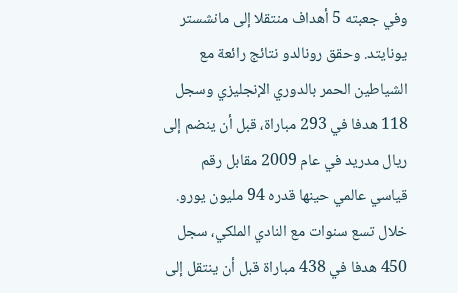وفي جعبته 5 أهداف منتقلا إلى مانشستر يونايتد. وحقق رونالدو نتائج رائعة مع الشياطين الحمر بالدوري الإنجليزي وسجل 118 هدفا في 293 مباراة، قبل أن ينضم إلى ريال مدريد في عام 2009 مقابل رقم قياسي عالمي حينها قدره 94 مليون يورو. خلال تسع سنوات مع النادي الملكي، سجل 450 هدفا في 438 مباراة قبل أن ينتقل إلى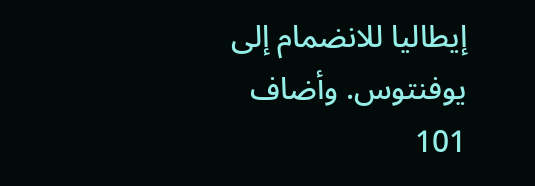إيطاليا للانضمام إلى يوفنتوس. وأضاف 101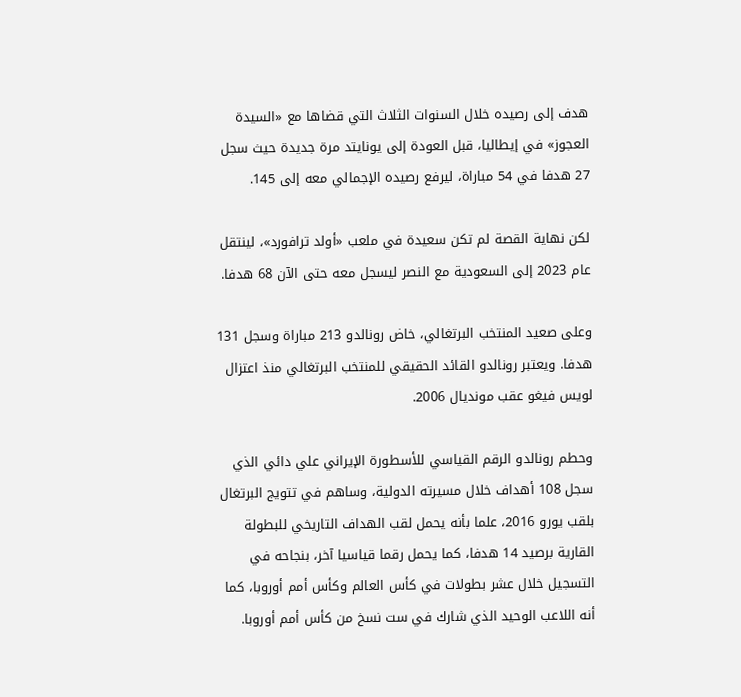هدف إلى رصيده خلال السنوات الثلاث التي قضاها مع «السيدة العجوز» في إيطاليا، قبل العودة إلى يونايتد مرة جديدة حيث سجل 27 هدفا في 54 مباراة، ليرفع رصيده الإجمالي معه إلى 145.

لكن نهاية القصة لم تكن سعيدة في ملعب «أولد ترافورد»، لينتقل عام 2023 إلى السعودية مع النصر ليسجل معه حتى الآن 68 هدفا.

وعلى صعيد المنتخب البرتغالي، خاض رونالدو 213 مباراة وسجل 131 هدفا. ويعتبر رونالدو القائد الحقيقي للمنتخب البرتغالي منذ اعتزال لويس فيغو عقب مونديال 2006.

وحطم رونالدو الرقم القياسي للأسطورة الإيراني علي دائي الذي سجل 108 أهداف خلال مسيرته الدولية، وساهم في تتويج البرتغال بلقب يورو 2016، علما بأنه يحمل لقب الهداف التاريخي للبطولة القارية برصيد 14 هدفا، كما يحمل رقما قياسيا آخر، بنجاحه في التسجيل خلال عشر بطولات في كأس العالم وكأس أمم أوروبا، كما أنه اللاعب الوحيد الذي شارك في ست نسخ من كأس أمم أوروبا.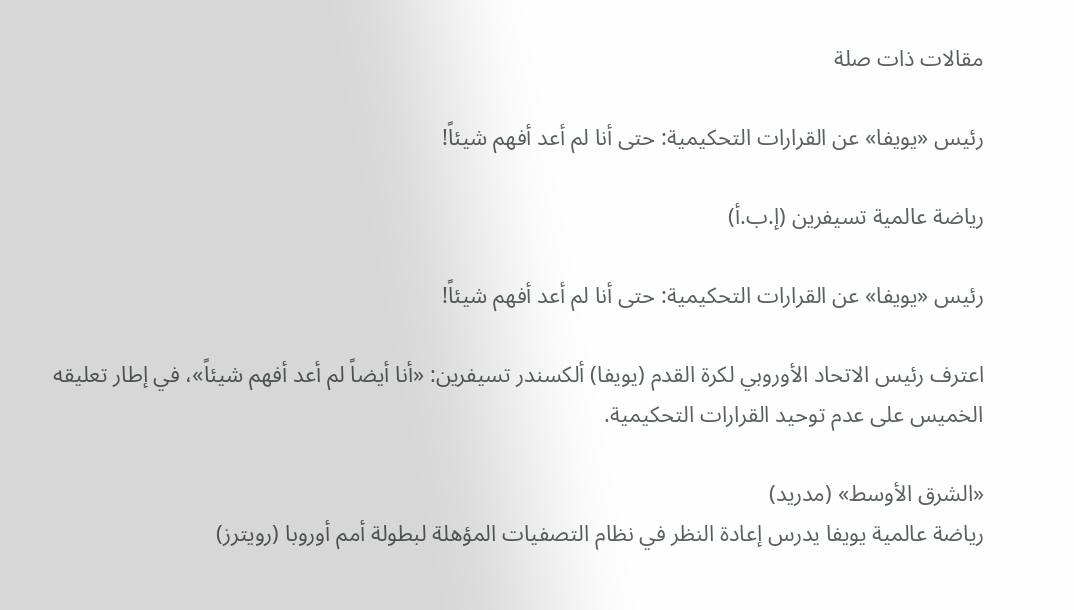مقالات ذات صلة

رئيس «يويفا» عن القرارات التحكيمية: حتى أنا لم أعد أفهم شيئاً!

رياضة عالمية تسيفرين (إ.ب.أ)

رئيس «يويفا» عن القرارات التحكيمية: حتى أنا لم أعد أفهم شيئاً!

اعترف رئيس الاتحاد الأوروبي لكرة القدم (يويفا) ألكسندر تسيفرين: «أنا أيضاً لم أعد أفهم شيئاً»، في إطار تعليقه الخميس على عدم توحيد القرارات التحكيمية.

«الشرق الأوسط» (مدريد)
رياضة عالمية يويفا يدرس إعادة النظر في نظام التصفيات المؤهلة لبطولة أمم أوروبا (رويترز)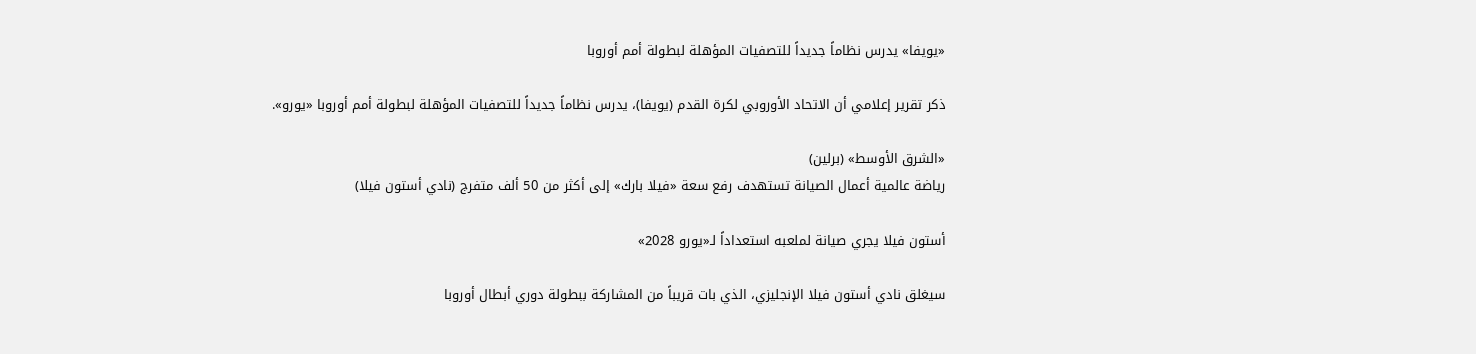«يويفا» يدرس نظاماً جديداً للتصفيات المؤهلة لبطولة أمم أوروبا

ذكر تقرير إعلامي أن الاتحاد الأوروبي لكرة القدم (يويفا)، يدرس نظاماً جديداً للتصفيات المؤهلة لبطولة أمم أوروبا «يورو».

«الشرق الأوسط» (برلين)
رياضة عالمية أعمال الصيانة تستهدف رفع سعة «فيلا بارك» إلى أكثر من 50 ألف متفرج (نادي أستون فيلا)

أستون فيلا يجري صيانة لملعبه استعداداً لـ«يورو 2028»

سيغلق نادي أستون فيلا الإنجليزي، الذي بات قريباً من المشاركة ببطولة دوري أبطال أوروبا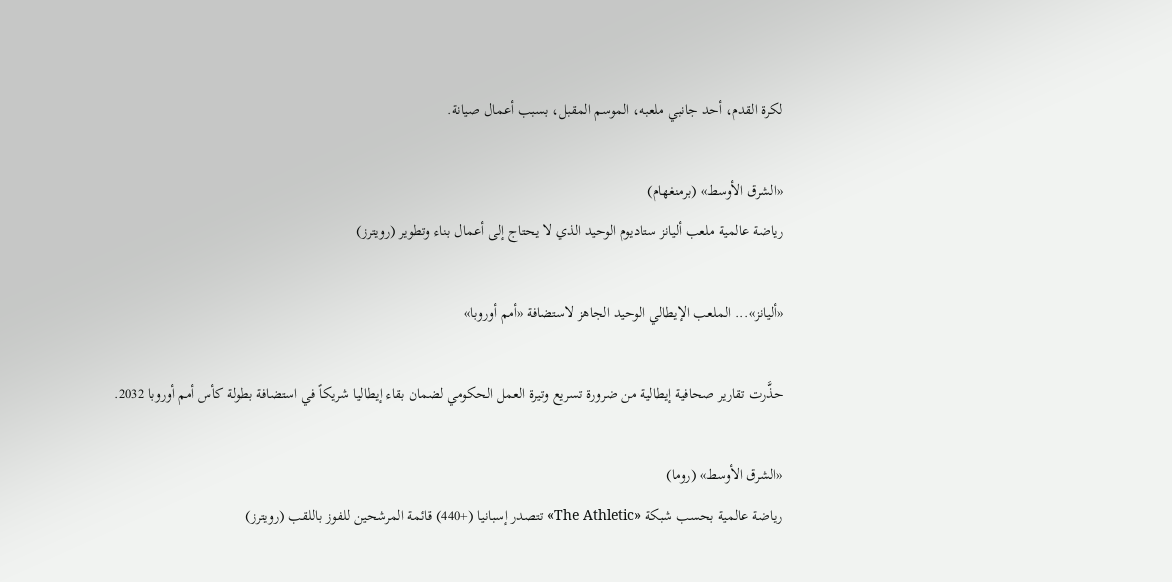لكرة القدم، أحد جانبي ملعبه، الموسم المقبل، بسبب أعمال صيانة.

«الشرق الأوسط» (برمنغهام)
رياضة عالمية ملعب أليانز ستاديوم الوحيد الذي لا يحتاج إلى أعمال بناء وتطوير (رويترز)

«أليانز»... الملعب الإيطالي الوحيد الجاهز لاستضافة «أمم أوروبا»

حذَّرت تقارير صحافية إيطالية من ضرورة تسريع وتيرة العمل الحكومي لضمان بقاء إيطاليا شريكاً في استضافة بطولة كأس أمم أوروبا 2032.

«الشرق الأوسط» (روما)
رياضة عالمية بحسب شبكة «The Athletic» تتصدر إسبانيا (+440) قائمة المرشحين للفوز باللقب (رويترز)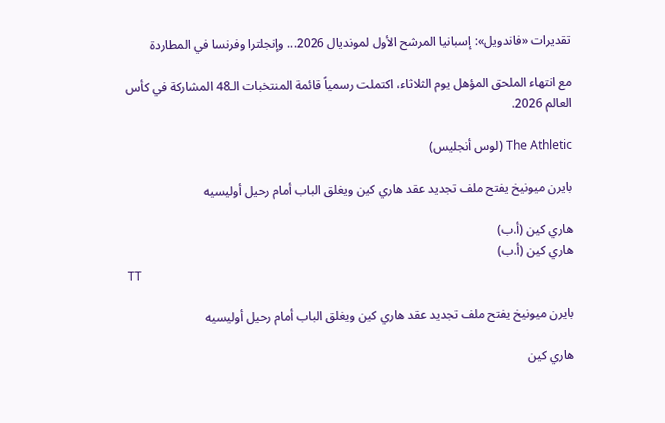تقديرات «فاندويل»: إسبانيا المرشح الأول لمونديال 2026... وإنجلترا وفرنسا في المطاردة

مع انتهاء الملحق المؤهل يوم الثلاثاء، اكتملت رسمياً قائمة المنتخبات الـ48 المشاركة في كأس العالم 2026.

The Athletic (لوس أنجليس)

بايرن ميونيخ يفتح ملف تجديد عقد هاري كين ويغلق الباب أمام رحيل أوليسيه

هاري كين (أ.ب)
هاري كين (أ.ب)
TT

بايرن ميونيخ يفتح ملف تجديد عقد هاري كين ويغلق الباب أمام رحيل أوليسيه

هاري كين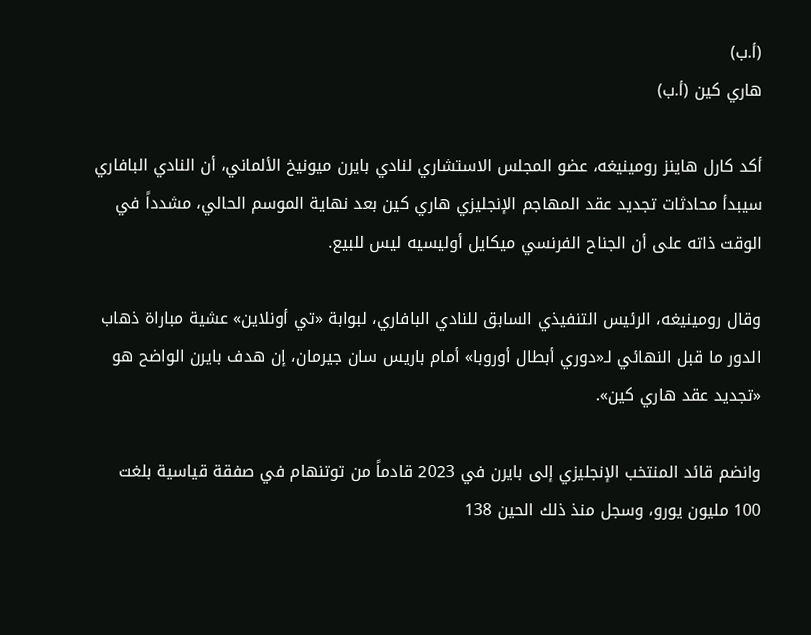(أ.ب)
هاري كين (أ.ب)

أكد كارل هاينز رومينيغه، عضو المجلس الاستشاري لنادي بايرن ميونيخ الألماني، أن النادي البافاري سيبدأ محادثات تجديد عقد المهاجم الإنجليزي هاري كين بعد نهاية الموسم الحالي، مشدداً في الوقت ذاته على أن الجناح الفرنسي ميكايل أوليسيه ليس للبيع.

وقال رومينيغه، الرئيس التنفيذي السابق للنادي البافاري، لبوابة «تي أونلاين» عشية مباراة ذهاب الدور ما قبل النهائي لـ«دوري أبطال أوروبا» أمام باريس سان جيرمان، إن هدف بايرن الواضح هو «تجديد عقد هاري كين».

وانضم قائد المنتخب الإنجليزي إلى بايرن في 2023 قادماً من توتنهام في صفقة قياسية بلغت 100 مليون يورو، وسجل منذ ذلك الحين 138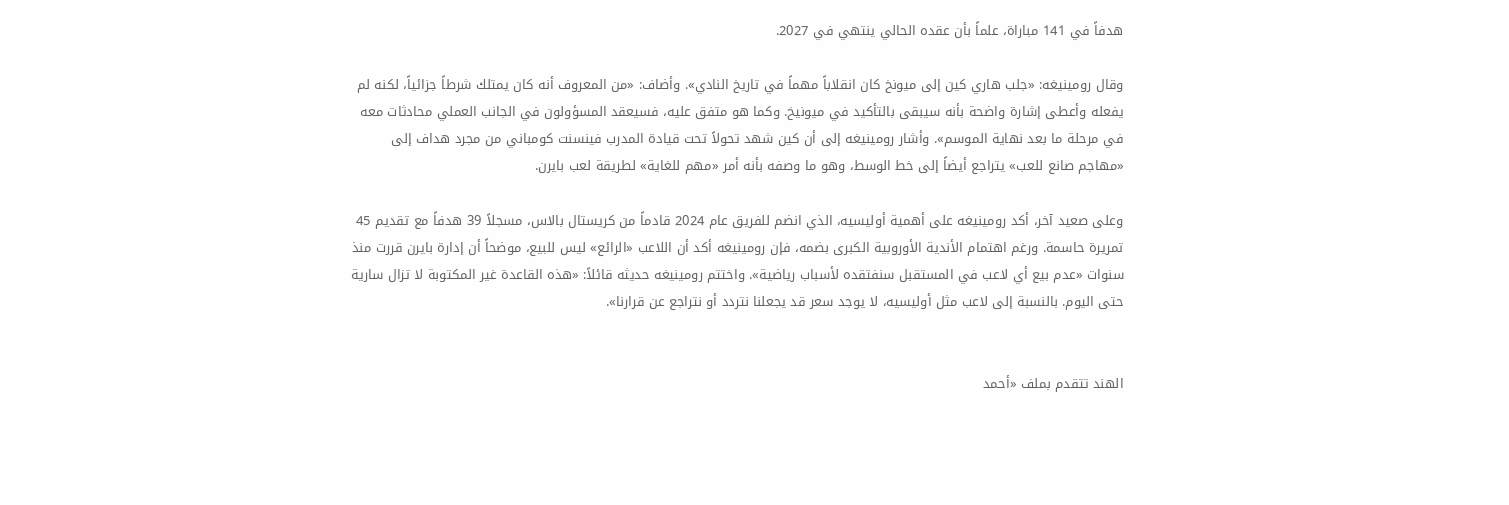هدفاً في 141 مباراة، علماً بأن عقده الحالي ينتهي في 2027.

وقال رومينيغه: «جلب هاري كين إلى ميونخ كان انقلاباً مهماً في تاريخ النادي». وأضاف: «من المعروف أنه كان يمتلك شرطاً جزائياً، لكنه لم يفعله وأعطى إشارة واضحة بأنه سيبقى بالتأكيد في ميونيخ. وكما هو متفق عليه، فسيعقد المسؤولون في الجانب العملي محادثات معه في مرحلة ما بعد نهاية الموسم». وأشار رومينيغه إلى أن كين شهد تحولاً تحت قيادة المدرب فينسنت كومباني من مجرد هداف إلى «مهاجم صانع للعب» يتراجع أيضاً إلى خط الوسط، وهو ما وصفه بأنه أمر «مهم للغاية» لطريقة لعب بايرن.

وعلى صعيد آخر، أكد رومينيغه على أهمية أوليسيه، الذي انضم للفريق عام 2024 قادماً من كريستال بالاس، مسجلاً 39 هدفاً مع تقديم 45 تمريرة حاسمة. ورغم اهتمام الأندية الأوروبية الكبرى بضمه، فإن رومينيغه أكد أن اللاعب «الرائع» ليس للبيع، موضحاً أن إدارة بايرن قررت منذ سنوات «عدم بيع أي لاعب في المستقبل سنفتقده لأسباب رياضية». واختتم رومينيغه حديثه قائلاً: «هذه القاعدة غير المكتوبة لا تزال سارية حتى اليوم. بالنسبة إلى لاعب مثل أوليسيه، لا يوجد سعر قد يجعلنا نتردد أو نتراجع عن قرارنا».


الهند تتقدم بملف «أحمد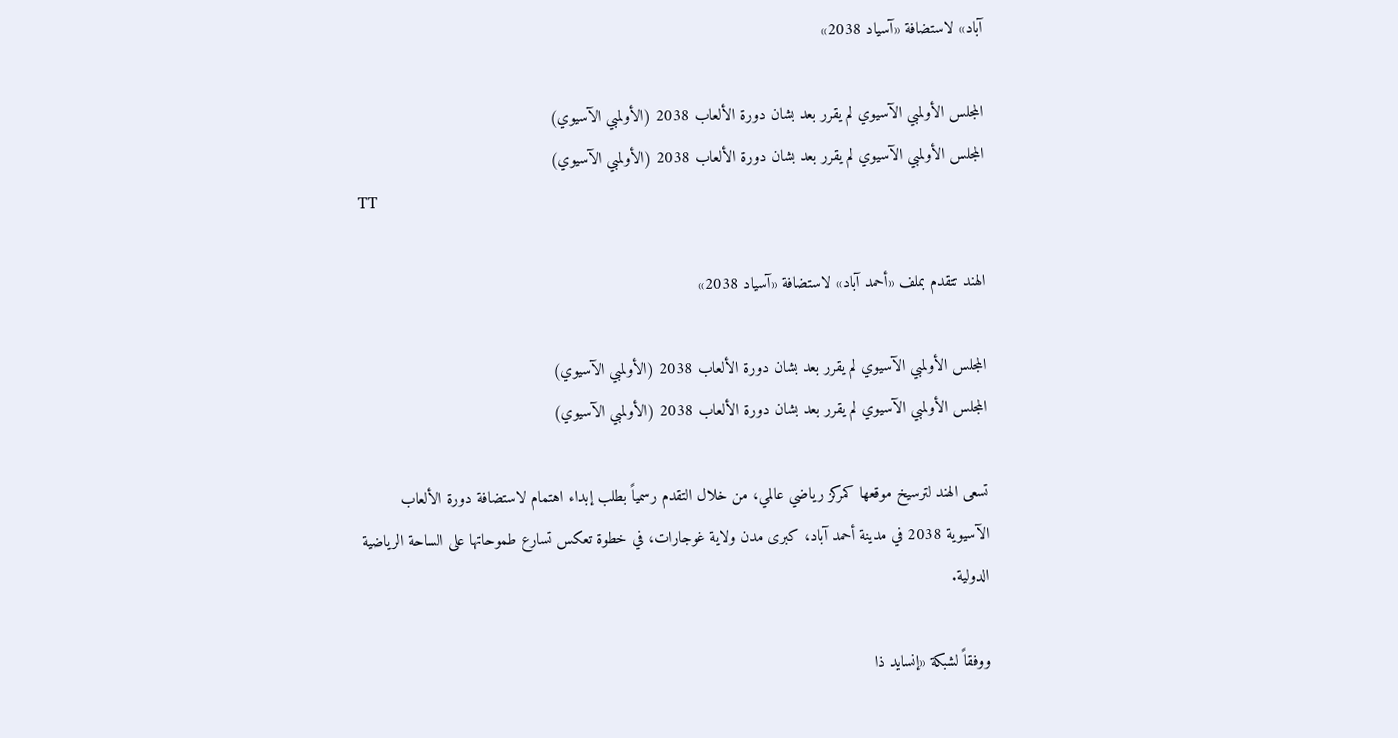آباد» لاستضافة «آسياد 2038»

المجلس الأولمبي الآسيوي لم يقرر بعد بشان دورة الألعاب 2038 (الأولمبي الآسيوي)
المجلس الأولمبي الآسيوي لم يقرر بعد بشان دورة الألعاب 2038 (الأولمبي الآسيوي)
TT

الهند تتقدم بملف «أحمد آباد» لاستضافة «آسياد 2038»

المجلس الأولمبي الآسيوي لم يقرر بعد بشان دورة الألعاب 2038 (الأولمبي الآسيوي)
المجلس الأولمبي الآسيوي لم يقرر بعد بشان دورة الألعاب 2038 (الأولمبي الآسيوي)

تسعى الهند لترسيخ موقعها كمركز رياضي عالمي، من خلال التقدم رسمياً بطلب إبداء اهتمام لاستضافة دورة الألعاب الآسيوية 2038 في مدينة أحمد آباد، كبرى مدن ولاية غوجارات، في خطوة تعكس تسارع طموحاتها على الساحة الرياضية الدولية.

ووفقاً لشبكة «إنسايد ذا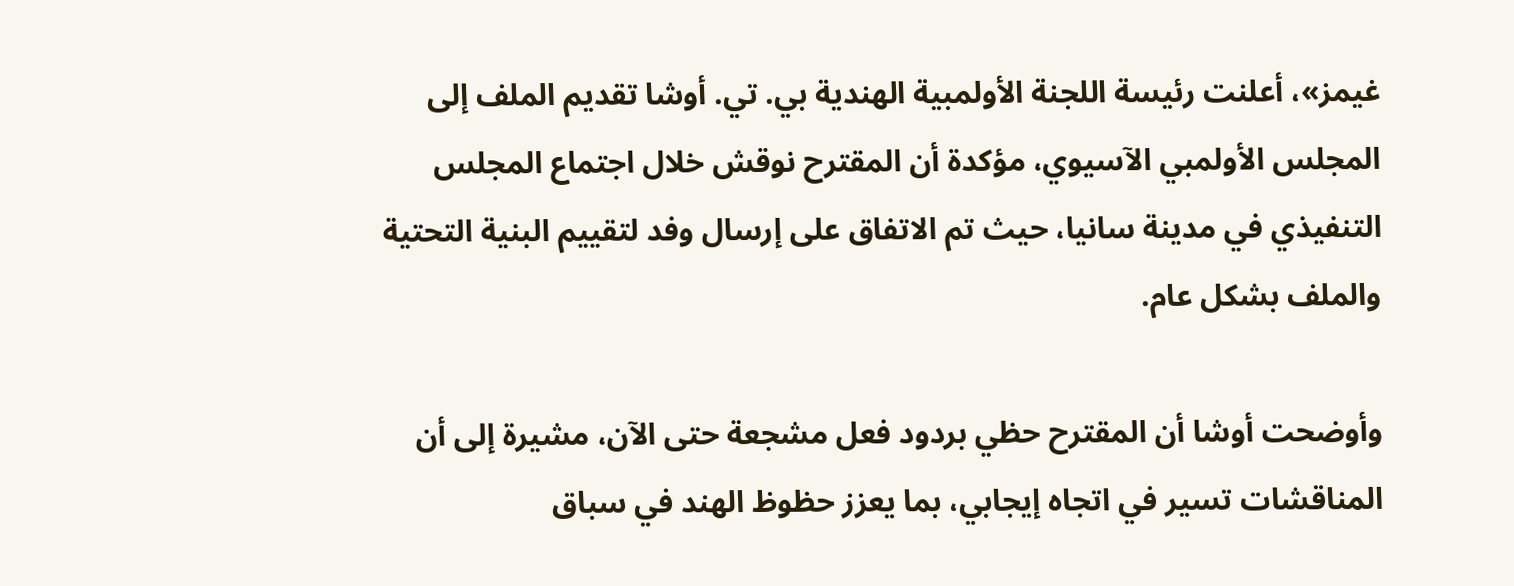غيمز»، أعلنت رئيسة اللجنة الأولمبية الهندية بي. تي. أوشا تقديم الملف إلى المجلس الأولمبي الآسيوي، مؤكدة أن المقترح نوقش خلال اجتماع المجلس التنفيذي في مدينة سانيا، حيث تم الاتفاق على إرسال وفد لتقييم البنية التحتية والملف بشكل عام.

وأوضحت أوشا أن المقترح حظي بردود فعل مشجعة حتى الآن، مشيرة إلى أن المناقشات تسير في اتجاه إيجابي، بما يعزز حظوظ الهند في سباق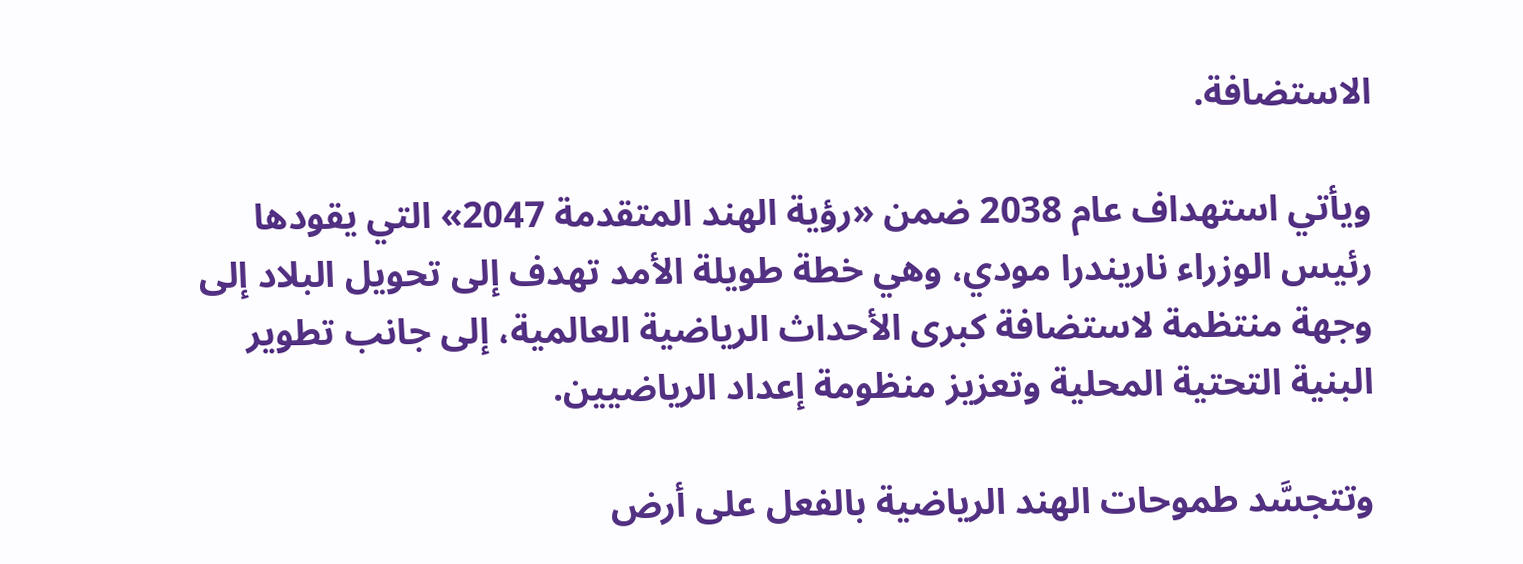الاستضافة.

ويأتي استهداف عام 2038 ضمن «رؤية الهند المتقدمة 2047» التي يقودها رئيس الوزراء ناريندرا مودي، وهي خطة طويلة الأمد تهدف إلى تحويل البلاد إلى وجهة منتظمة لاستضافة كبرى الأحداث الرياضية العالمية، إلى جانب تطوير البنية التحتية المحلية وتعزيز منظومة إعداد الرياضيين.

وتتجسَّد طموحات الهند الرياضية بالفعل على أرض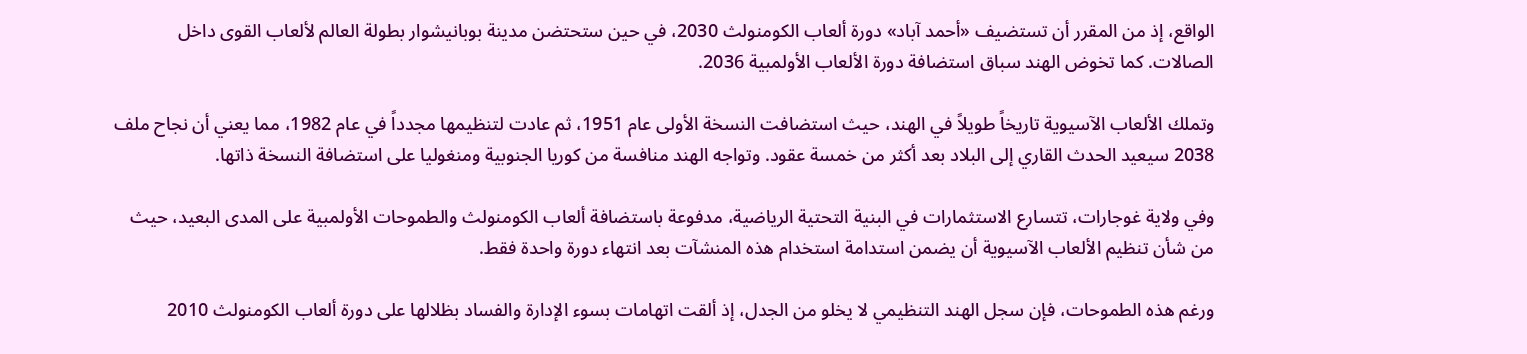الواقع، إذ من المقرر أن تستضيف «أحمد آباد» دورة ألعاب الكومنولث 2030، في حين ستحتضن مدينة بوبانيشوار بطولة العالم لألعاب القوى داخل الصالات. كما تخوض الهند سباق استضافة دورة الألعاب الأولمبية 2036.

وتملك الألعاب الآسيوية تاريخاً طويلاً في الهند، حيث استضافت النسخة الأولى عام 1951، ثم عادت لتنظيمها مجدداً في عام 1982، مما يعني أن نجاح ملف 2038 سيعيد الحدث القاري إلى البلاد بعد أكثر من خمسة عقود. وتواجه الهند منافسة من كوريا الجنوبية ومنغوليا على استضافة النسخة ذاتها.

وفي ولاية غوجارات، تتسارع الاستثمارات في البنية التحتية الرياضية، مدفوعة باستضافة ألعاب الكومنولث والطموحات الأولمبية على المدى البعيد، حيث من شأن تنظيم الألعاب الآسيوية أن يضمن استدامة استخدام هذه المنشآت بعد انتهاء دورة واحدة فقط.

ورغم هذه الطموحات، فإن سجل الهند التنظيمي لا يخلو من الجدل، إذ ألقت اتهامات بسوء الإدارة والفساد بظلالها على دورة ألعاب الكومنولث 2010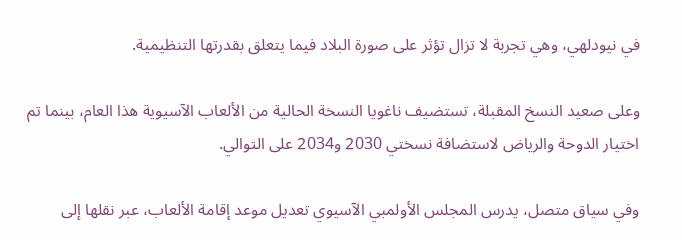في نيودلهي، وهي تجربة لا تزال تؤثر على صورة البلاد فيما يتعلق بقدرتها التنظيمية.

وعلى صعيد النسخ المقبلة، تستضيف ناغويا النسخة الحالية من الألعاب الآسيوية هذا العام، بينما تم اختيار الدوحة والرياض لاستضافة نسختي 2030 و2034 على التوالي.

وفي سياق متصل، يدرس المجلس الأولمبي الآسيوي تعديل موعد إقامة الألعاب، عبر نقلها إلى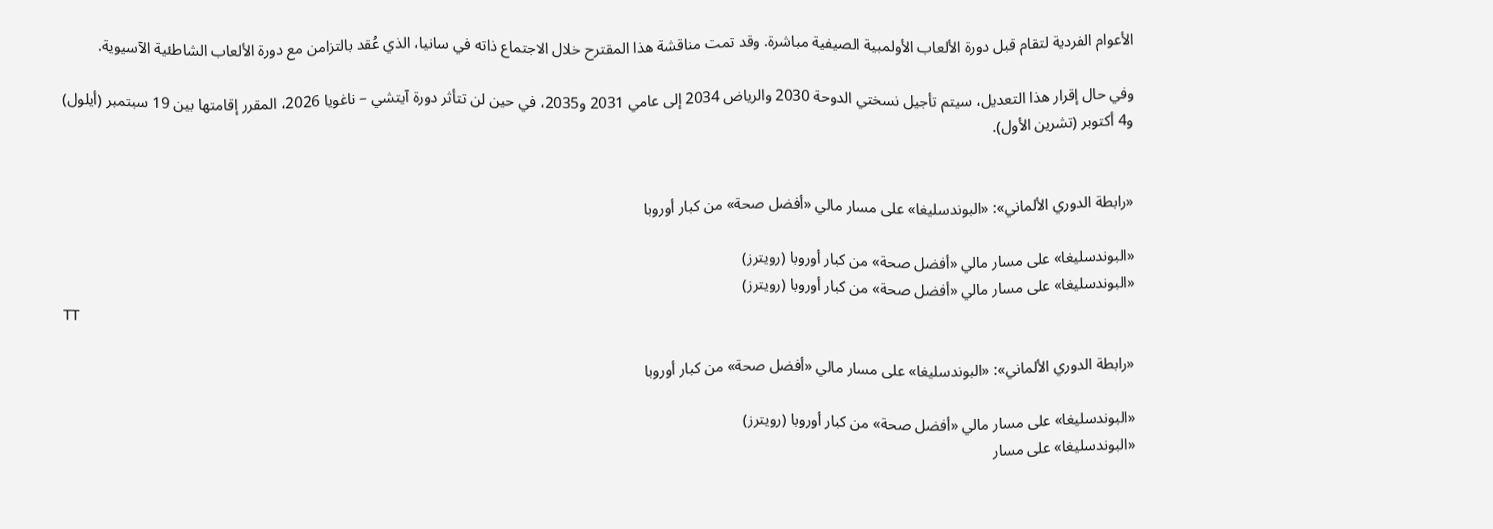الأعوام الفردية لتقام قبل دورة الألعاب الأولمبية الصيفية مباشرة. وقد تمت مناقشة هذا المقترح خلال الاجتماع ذاته في سانيا، الذي عُقد بالتزامن مع دورة الألعاب الشاطئية الآسيوية.

وفي حال إقرار هذا التعديل، سيتم تأجيل نسختي الدوحة 2030 والرياض 2034 إلى عامي 2031 و2035، في حين لن تتأثر دورة آيتشي – ناغويا 2026، المقرر إقامتها بين 19 سبتمبر (أيلول) و4 أكتوبر (تشرين الأول).


«رابطة الدوري الألماني»: «البوندسليغا» على مسار مالي «أفضل صحة» من كبار أوروبا

«البوندسليغا» على مسار مالي «أفضل صحة» من كبار أوروبا (رويترز)
«البوندسليغا» على مسار مالي «أفضل صحة» من كبار أوروبا (رويترز)
TT

«رابطة الدوري الألماني»: «البوندسليغا» على مسار مالي «أفضل صحة» من كبار أوروبا

«البوندسليغا» على مسار مالي «أفضل صحة» من كبار أوروبا (رويترز)
«البوندسليغا» على مسار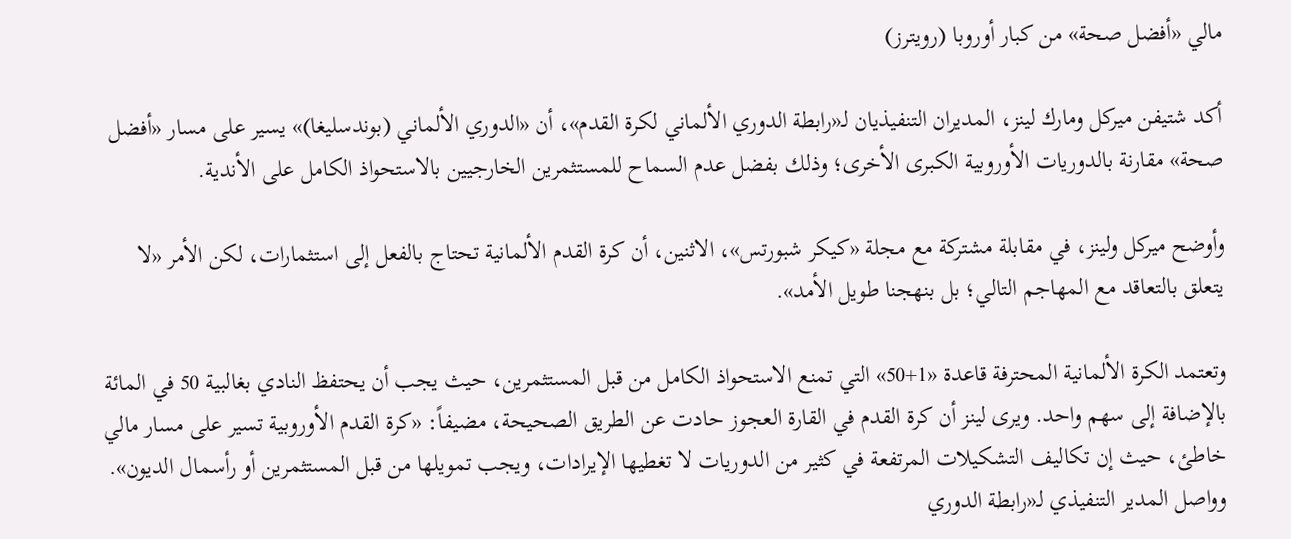مالي «أفضل صحة» من كبار أوروبا (رويترز)

أكد شتيفن ميركل ومارك لينز، المديران التنفيذيان لـ«رابطة الدوري الألماني لكرة القدم»، أن «الدوري الألماني (بوندسليغا)» يسير على مسار «أفضل صحة» مقارنة بالدوريات الأوروبية الكبرى الأخرى؛ وذلك بفضل عدم السماح للمستثمرين الخارجيين بالاستحواذ الكامل على الأندية.

وأوضح ميركل ولينز، في مقابلة مشتركة مع مجلة «كيكر شبورتس»، الاثنين، أن كرة القدم الألمانية تحتاج بالفعل إلى استثمارات، لكن الأمر «لا يتعلق بالتعاقد مع المهاجم التالي؛ بل بنهجنا طويل الأمد».

وتعتمد الكرة الألمانية المحترفة قاعدة «1+50» التي تمنع الاستحواذ الكامل من قبل المستثمرين، حيث يجب أن يحتفظ النادي بغالبية 50 في المائة بالإضافة إلى سهم واحد. ويرى لينز أن كرة القدم في القارة العجوز حادت عن الطريق الصحيحة، مضيفاً: «كرة القدم الأوروبية تسير على مسار مالي خاطئ، حيث إن تكاليف التشكيلات المرتفعة في كثير من الدوريات لا تغطيها الإيرادات، ويجب تمويلها من قبل المستثمرين أو رأسمال الديون». وواصل المدير التنفيذي لـ«رابطة الدوري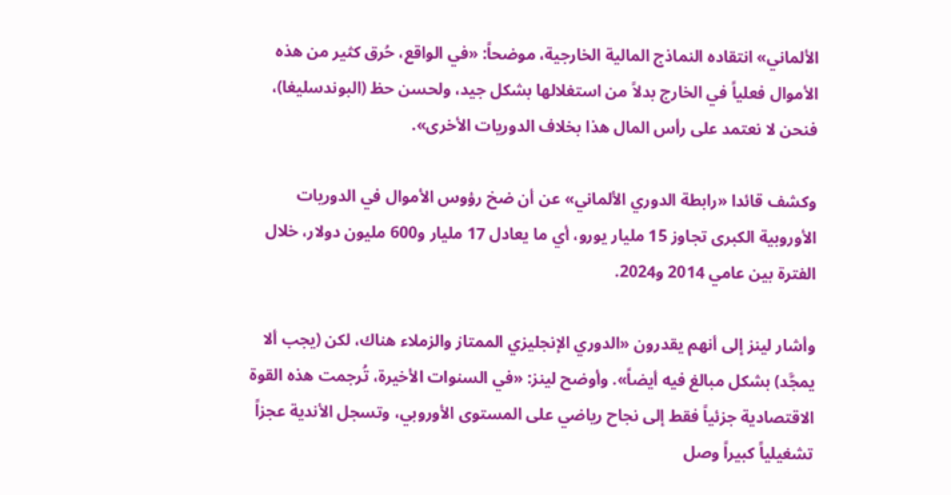الألماني» انتقاده النماذج المالية الخارجية، موضحاً: «في الواقع، حُرق كثير من هذه الأموال فعلياً في الخارج بدلاً من استغلالها بشكل جيد، ولحسن حظ (البوندسليغا)، فنحن لا نعتمد على رأس المال هذا بخلاف الدوريات الأخرى».

وكشف قائدا «رابطة الدوري الألماني» عن أن ضخ رؤوس الأموال في الدوريات الأوروبية الكبرى تجاوز 15 مليار يورو، أي ما يعادل 17 مليار و600 مليون دولار، خلال الفترة بين عامي 2014 و2024.

وأشار لينز إلى أنهم يقدرون «الدوري الإنجليزي الممتاز والزملاء هناك، لكن (يجب ألا يمجَّد) بشكل مبالغ فيه أيضاً». وأوضح لينز: «في السنوات الأخيرة، تُرجمت هذه القوة الاقتصادية جزئياً فقط إلى نجاح رياضي على المستوى الأوروبي، وتسجل الأندية عجزاً تشغيلياً كبيراً وصل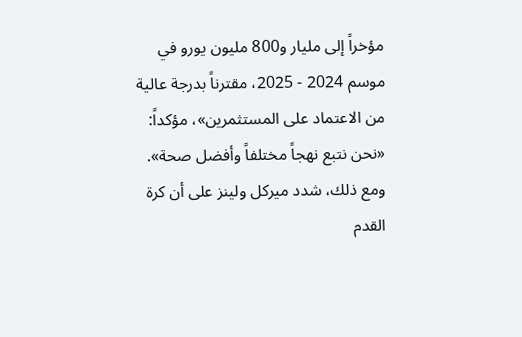مؤخراً إلى مليار و800 مليون يورو في موسم 2024 - 2025، مقترناً بدرجة عالية من الاعتماد على المستثمرين»، مؤكداً: «نحن نتبع نهجاً مختلفاً وأفضل صحة». ومع ذلك، شدد ميركل ولينز على أن كرة القدم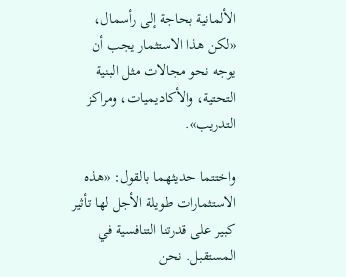الألمانية بحاجة إلى رأسمال، «لكن هذا الاستثمار يجب أن يوجه نحو مجالات مثل البنية التحتية، والأكاديميات، ومراكز التدريب».

واختتما حديثهما بالقول: «هذه الاستثمارات طويلة الأجل لها تأثير كبير على قدرتنا التنافسية في المستقبل. نحن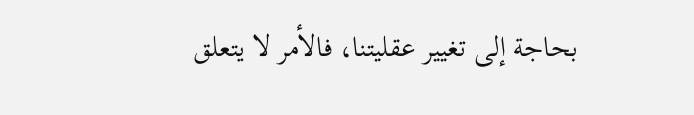بحاجة إلى تغيير عقليتنا، فالأمر لا يتعلق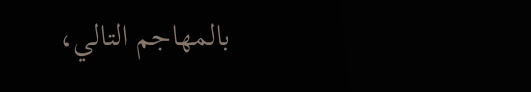بالمهاجم التالي،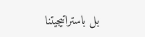بل باستراتيجيتنا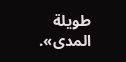طويلة المدى».